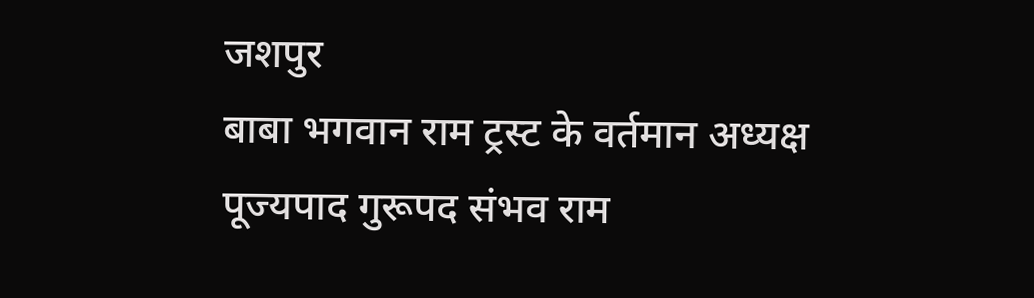जशपुर
बाबा भगवान राम ट्रस्ट के वर्तमान अध्यक्ष पूज्यपाद गुरूपद संभव राम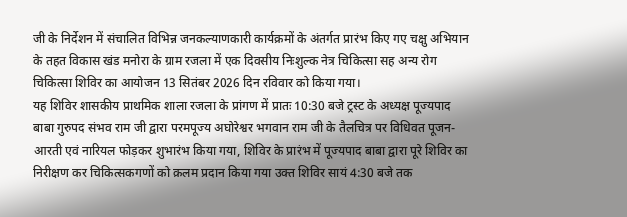जी के निर्देशन में संचालित विभिन्न जनकल्याणकारी कार्यक्रमों के अंतर्गत प्रारंभ किए गए चक्षु अभियान के तहत विकास खंड मनोरा के ग्राम रजला में एक दिवसीय निःशुल्क नेत्र चिकित्सा सह अन्य रोग चिकित्सा शिविर का आयोजन 13 सितंबर 2026 दिन रविवार को किया गया।
यह शिविर शासकीय प्राथमिक शाला रजला के प्रांगण में प्रातः 10:30 बजे ट्रस्ट के अध्यक्ष पूज्यपाद बाबा गुरुपद संभव राम जी द्वारा परमपूज्य अघोरेश्वर भगवान राम जी के तैलचित्र पर विधिवत पूजन-आरती एवं नारियल फोड़कर शुभारंभ किया गया, शिविर के प्रारंभ में पूज्यपाद बाबा द्वारा पूरे शिविर का निरीक्षण कर चिकित्सकगणों को क़लम प्रदान किया गया उक्त शिविर सायं 4:30 बजे तक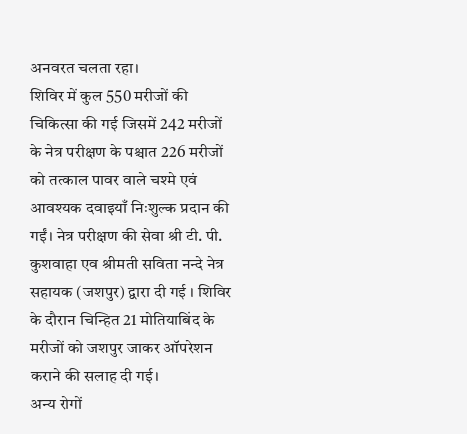अनवरत चलता रहा।
शिविर में कुल 550 मरीजों की चिकित्सा की गई जिसमें 242 मरीजों के नेत्र परीक्षण के पश्चात 226 मरीजों को तत्काल पावर वाले चश्मे एवं आवश्यक दवाइयाँ निःशुल्क प्रदान की गईं। नेत्र परीक्षण की सेवा श्री टी. पी. कुशवाहा एव श्रीमती सविता नन्दे नेत्र सहायक (जशपुर) द्वारा दी गई । शिविर के दौरान चिन्हित 21 मोतियाबिंद के मरीजों को जशपुर जाकर ऑपरेशन कराने की सलाह दी गई।
अन्य रोगों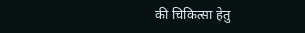की चिकित्सा हेतु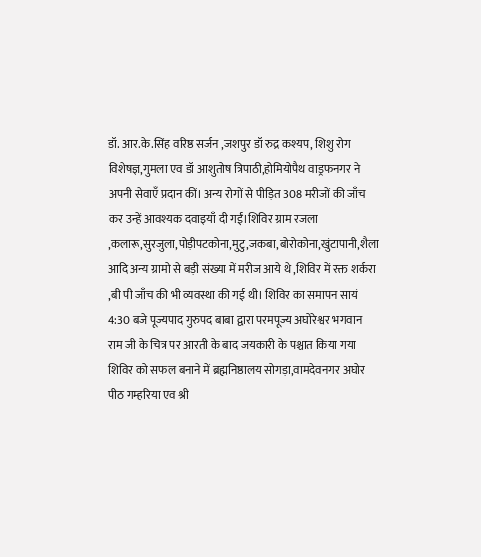डॉ. आर.के.सिंह वरिष्ठ सर्जन ,जशपुर डॉ रुद्र कश्यप, शिशु रोग विशेषज्ञ,गुमला एव डॉ आशुतोष त्रिपाठी,होमियोपैथ वाड्रफनगर ने अपनी सेवाएँ प्रदान कीं। अन्य रोगों से पीड़ित 308 मरीजों की जाँच कर उन्हें आवश्यक दवाइयाँ दी गईं।शिविर ग्राम रजला ,कलारू,सुरजुला,पोड़ीपटकोना,मुटु,जकबा,बोरोकोना,खुंटापानी,शैला आदि अन्य ग्रामो से बड़ी संख्या में मरीज आये थे ,शिविर में रक्त शर्करा ,बी पी जाँच की भी व्यवस्था की गई थी। शिविर का समापन सायं 4:30 बजे पूज्यपाद गुरुपद बाबा द्वारा परमपूज्य अघोरेश्वर भगवान राम जी के चित्र पर आरती के बाद जयकारी के पश्चात किया गया
शिविर को सफल बनाने में ब्रह्मनिष्ठालय सोगड़ा,वामदेवनगर अघोर पीठ गम्हरिया एव श्री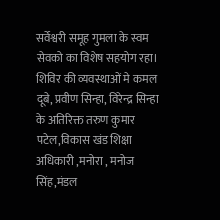सर्वेश्वरी समूह गुमला के स्वम सेवको का विशेष सहयोग रहा।
शिविर की व्यवस्थाओं मे कमल दूबे, प्रवीण सिन्हा, विरेन्द्र सिन्हा के अतिरिक्त तरुण कुमार पटेल,विकास खंड शिक्षा अधिकारी ,मनोरा , मनोज सिंह,मंडल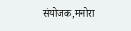संयोजक,मनोरा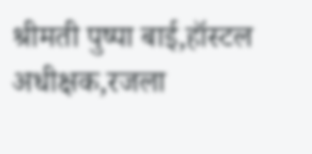श्रीमती पुष्पा बाई,हॉस्टल अधीक्षक,रजला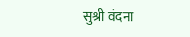सुश्री वंदना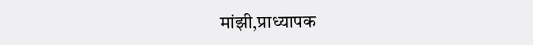मांझी,प्राध्यापक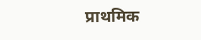प्राथमिक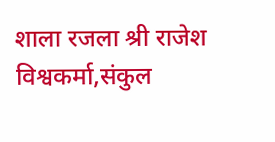शाला रजला श्री राजेश विश्वकर्मा,संकुल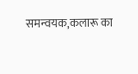समन्वयक,कलारू का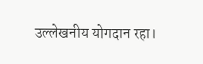उल्लेखनीय योगदान रहा।